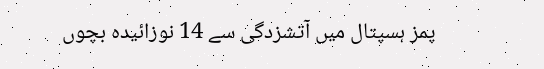پمز ہسپتال میں آتشزدگی سے 14 نوزائیدہ بچوں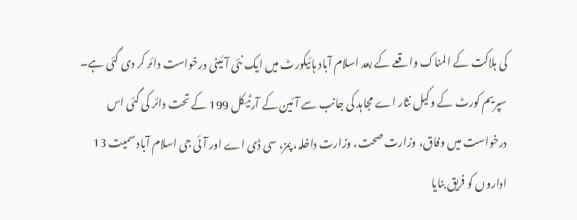کی ہلاکت کے المناک واقعے کے بعد اسلام آباد ہائیکورٹ میں ایک نئی آئینی درخواست دائر کر دی گئی ہے۔
سپریم کورٹ کے وکیل نثار اے مجاہد کی جانب سے آئین کے آرٹیکل 199 کے تحت دائر کی گئی اس درخواست میں وفاق، وزارت صحت، وزارت داخلہ، پمز، سی ڈی اے اور آئی جی اسلام آباد سمیت 13 اداروں کو فریق بنایا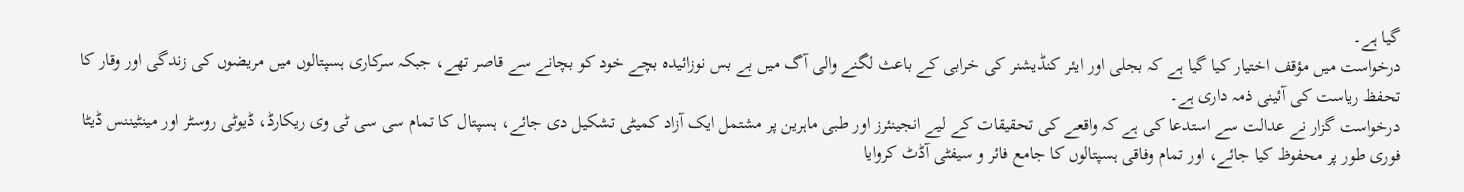گیا ہے۔
درخواست میں مؤقف اختیار کیا گیا ہے کہ بجلی اور ایئر کنڈیشنر کی خرابی کے باعث لگنے والی آگ میں بے بس نوزائیدہ بچے خود کو بچانے سے قاصر تھے، جبکہ سرکاری ہسپتالوں میں مریضوں کی زندگی اور وقار کا تحفظ ریاست کی آئینی ذمہ داری ہے۔
درخواست گزار نے عدالت سے استدعا کی ہے کہ واقعے کی تحقیقات کے لیے انجینئرز اور طبی ماہرین پر مشتمل ایک آزاد کمیٹی تشکیل دی جائے، ہسپتال کا تمام سی سی ٹی وی ریکارڈ، ڈیوٹی روسٹر اور مینٹیننس ڈیٹا فوری طور پر محفوظ کیا جائے، اور تمام وفاقی ہسپتالوں کا جامع فائر و سیفٹی آڈٹ کروایا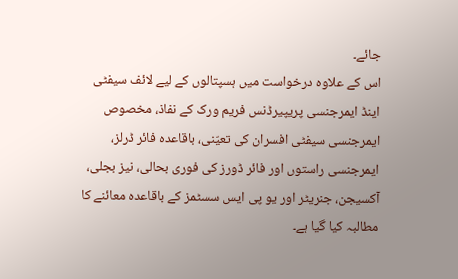جائے۔
اس کے علاوہ درخواست میں ہسپتالوں کے لیے لائف سیفٹی اینڈ ایمرجنسی پریپیرڈنس فریم ورک کے نفاذ، مخصوص ایمرجنسی سیفٹی افسران کی تعیّنی، باقاعدہ فائر ڈرلز، ایمرجنسی راستوں اور فائر ڈورز کی فوری بحالی، نیز بجلی، آکسیجن، جنریٹر اور یو پی ایس سسٹمز کے باقاعدہ معائنے کا مطالبہ کیا گیا ہے۔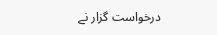درخواست گزار نے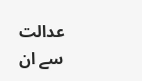عدالت سے ان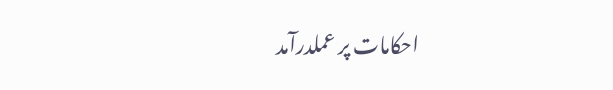احکامات پر عملدرآمد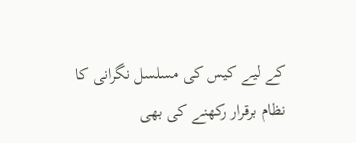کے لیے کیس کی مسلسل نگرانی کا نظام برقرار رکھنے کی بھی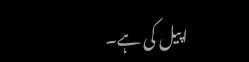اپیل کی ہے۔